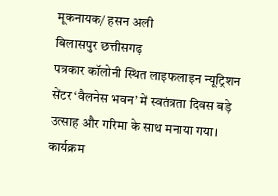मूकनायक/ हसन अली
बिलासपुर छत्तीसगढ़
पत्रकार कॉलोनी स्थित लाइफलाइन न्यूट्रिशन सेंटर ‘वैलनेस भवन’ में स्वतंत्रता दिवस बड़े उत्साह और गरिमा के साथ मनाया गया।
कार्यक्रम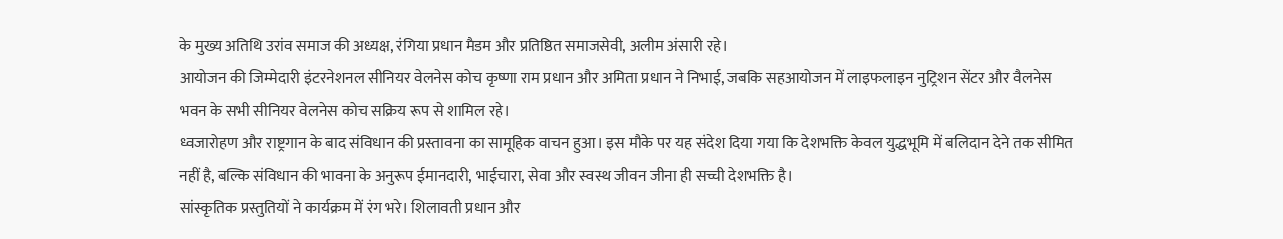के मुख्य अतिथि उरांव समाज की अध्यक्ष, रंगिया प्रधान मैडम और प्रतिष्ठित समाजसेवी, अलीम अंसारी रहे।
आयोजन की जिम्मेदारी इंटरनेशनल सीनियर वेलनेस कोच कृष्णा राम प्रधान और अमिता प्रधान ने निभाई, जबकि सहआयोजन में लाइफलाइन नुट्रिशन सेंटर और वैलनेस भवन के सभी सीनियर वेलनेस कोच सक्रिय रूप से शामिल रहे।
ध्वजारोहण और राष्ट्रगान के बाद संविधान की प्रस्तावना का सामूहिक वाचन हुआ। इस मौके पर यह संदेश दिया गया कि देशभक्ति केवल युद्धभूमि में बलिदान देने तक सीमित नहीं है, बल्कि संविधान की भावना के अनुरूप ईमानदारी, भाईचारा, सेवा और स्वस्थ जीवन जीना ही सच्ची देशभक्ति है।
सांस्कृतिक प्रस्तुतियों ने कार्यक्रम में रंग भरे। शिलावती प्रधान और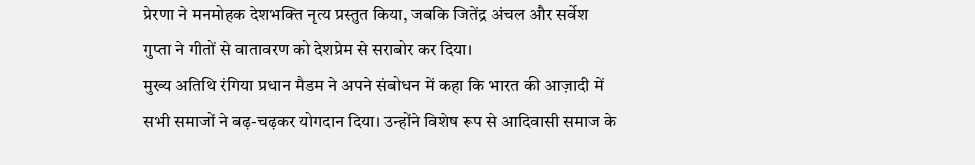प्रेरणा ने मनमोहक देशभक्ति नृत्य प्रस्तुत किया, जबकि जितेंद्र अंचल और सर्वेश गुप्ता ने गीतों से वातावरण को देशप्रेम से सराबोर कर दिया।
मुख्य अतिथि रंगिया प्रधान मैडम ने अपने संबोधन में कहा कि भारत की आज़ादी में सभी समाजों ने बढ़-चढ़कर योगदान दिया। उन्होंने विशेष रूप से आदिवासी समाज के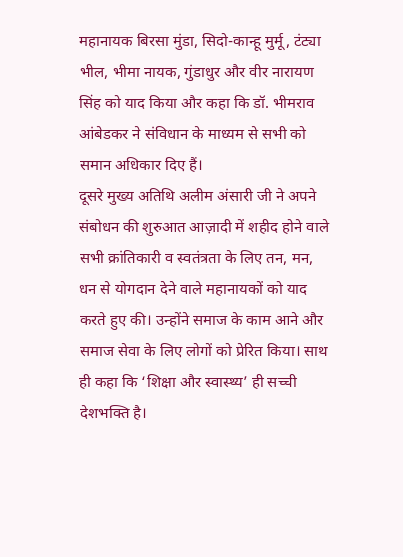महानायक बिरसा मुंडा, सिदो-कान्हू मुर्मू, टंट्या भील, भीमा नायक, गुंडाधुर और वीर नारायण सिंह को याद किया और कहा कि डॉ. भीमराव आंबेडकर ने संविधान के माध्यम से सभी को समान अधिकार दिए हैं।
दूसरे मुख्य अतिथि अलीम अंसारी जी ने अपने संबोधन की शुरुआत आज़ादी में शहीद होने वाले सभी क्रांतिकारी व स्वतंत्रता के लिए तन, मन, धन से योगदान देने वाले महानायकों को याद करते हुए की। उन्होंने समाज के काम आने और समाज सेवा के लिए लोगों को प्रेरित किया। साथ ही कहा कि ‘शिक्षा और स्वास्थ्य’ ही सच्ची देशभक्ति है।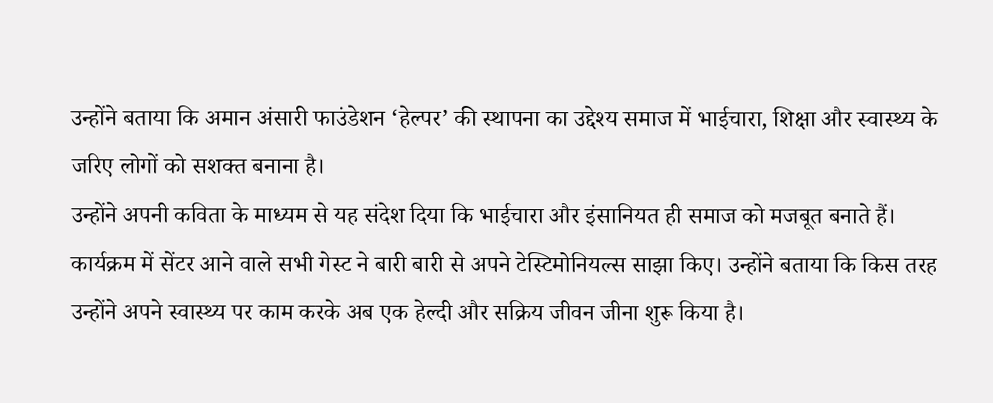उन्होंने बताया कि अमान अंसारी फाउंडेशन ‘हेल्पर’ की स्थापना का उद्देश्य समाज में भाईचारा, शिक्षा और स्वास्थ्य के जरिए लोगों को सशक्त बनाना है।
उन्होंने अपनी कविता के माध्यम से यह संदेश दिया कि भाईचारा और इंसानियत ही समाज को मजबूत बनाते हैं।
कार्यक्रम में सेंटर आने वाले सभी गेस्ट ने बारी बारी से अपने टेस्टिमोनियल्स साझा किए। उन्होंने बताया कि किस तरह उन्होंने अपने स्वास्थ्य पर काम करके अब एक हेल्दी और सक्रिय जीवन जीना शुरू किया है।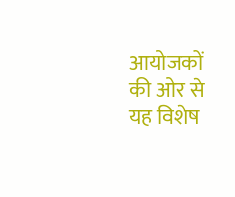आयोजकों की ओर से यह विशेष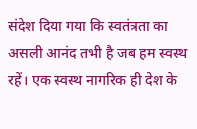संदेश दिया गया कि स्वतंत्रता का असली आनंद तभी है जब हम स्वस्थ रहें। एक स्वस्थ नागरिक ही देश के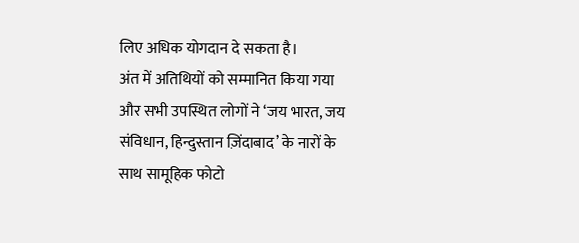लिए अधिक योगदान दे सकता है।
अंत में अतिथियों को सम्मानित किया गया और सभी उपस्थित लोगों ने ‘जय भारत, जय संविधान, हिन्दुस्तान ज़िंदाबाद’ के नारों के साथ सामूहिक फोटो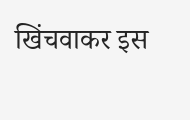खिंचवाकर इस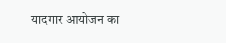यादगार आयोजन का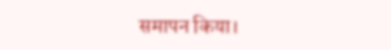समापन किया।